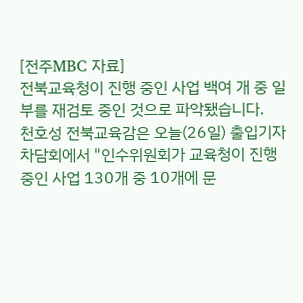[전주MBC 자료]
전북교육청이 진행 중인 사업 백여 개 중 일부를 재검토 중인 것으로 파악됐습니다.
천호성 전북교육감은 오늘(26일) 출입기자 차담회에서 "인수위원회가 교육청이 진행 중인 사업 130개 중 10개에 문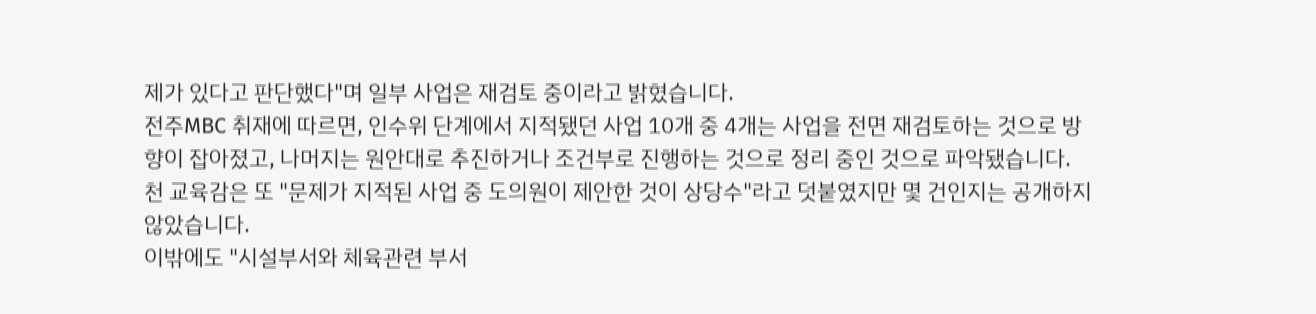제가 있다고 판단했다"며 일부 사업은 재검토 중이라고 밝혔습니다.
전주MBC 취재에 따르면, 인수위 단계에서 지적됐던 사업 10개 중 4개는 사업을 전면 재검토하는 것으로 방향이 잡아졌고, 나머지는 원안대로 추진하거나 조건부로 진행하는 것으로 정리 중인 것으로 파악됐습니다.
천 교육감은 또 "문제가 지적된 사업 중 도의원이 제안한 것이 상당수"라고 덧붙였지만 몇 건인지는 공개하지 않았습니다.
이밖에도 "시설부서와 체육관련 부서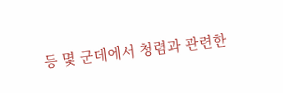등 몇 군데에서 청렴과 관련한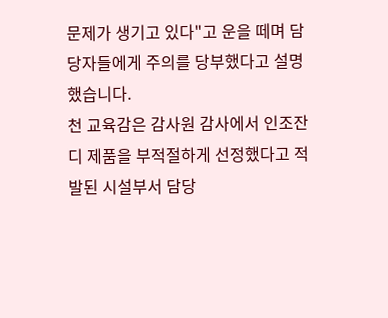문제가 생기고 있다"고 운을 떼며 담당자들에게 주의를 당부했다고 설명했습니다.
천 교육감은 감사원 감사에서 인조잔디 제품을 부적절하게 선정했다고 적발된 시설부서 담당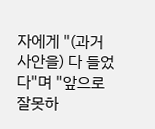자에게 "(과거 사안을) 다 들었다"며 "앞으로 잘못하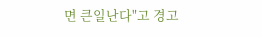면 큰일난다"고 경고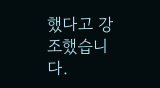했다고 강조했습니다.